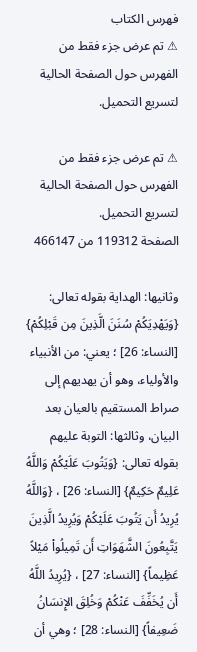فهرس الكتاب
⚠ تم عرض جزء فقط من الفهرس حول الصفحة الحالية لتسريع التحميل.

⚠ تم عرض جزء فقط من الفهرس حول الصفحة الحالية لتسريع التحميل.
الصفحة 119312 من 466147

وثانيها: الهداية بقوله تعالى: {وَيَهْدِيَكُمْ سُنَنَ الَّذِينَ مِن قَبْلِكُمْ} [النساء: 26] ؛ يعني: من الأنبياء والأولياء، وهو أن يهديهم إلى صراط المستقيم بالعيان بعد البيان، وثالثها: التوبة عليهم بقوله تعالى: {وَيَتُوبَ عَلَيْكُمْ وَاللَّهُ عَلِيمٌ حَكِيمٌ} [النساء: 26] ، {وَاللَّهُ يُرِيدُ أَن يَتُوبَ عَلَيْكُمْ وَيُرِيدُ الَّذِينَ يَتَّبِعُونَ الشَّهَوَاتِ أَن تَمِيلُواْ مَيْلاً عَظِيماً} [النساء: 27] ، {يُرِيدُ اللَّهُ أَن يُخَفِّفَ عَنْكُمْ وَخُلِقَ الإِنسَانُ ضَعِيفاً} [النساء: 28] ؛ وهي أن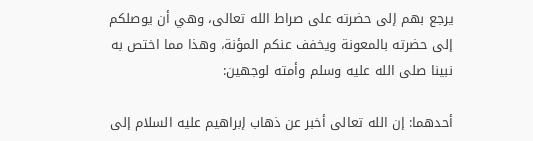يرجع بهم إلى حضرته على صراط الله تعالى، وهي أن يوصلكم إلى حضرته بالمعونة ويخفف عنكم المؤنة، وهذا مما اختص به نبينا صلى الله عليه وسلم وأمته لوجهين:

أحدهما: إن الله تعالى أخبر عن ذهاب إبراهيم عليه السلام إلى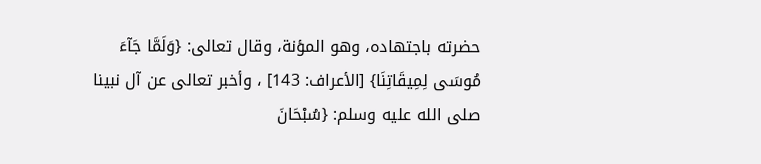حضرته باجتهاده، وهو المؤنة، وقال تعالى: {وَلَمَّا جَآءَ مُوسَى لِمِيقَاتِنَا} [الأعراف: 143] ، وأخبر تعالى عن آل نبينا صلى الله عليه وسلم: {سُبْحَانَ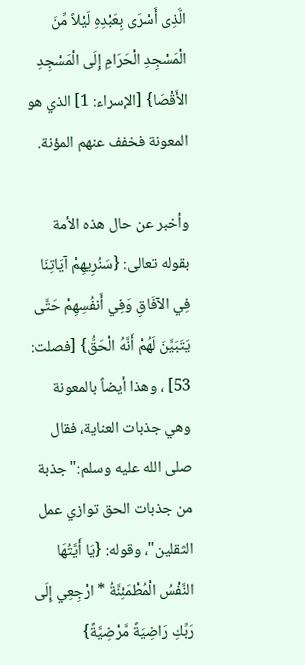الَّذِى أَسْرَى بِعَبْدِهِ لَيْلاً مِّنَ الْمَسْجِدِ الْحَرَامِ إِلَى الْمَسْجِدِ الأَقْصَا} [الإسراء: 1] الذي هو المعونة فخفف عنهم المؤنة.

وأخبر عن حال هذه الأمة بقوله تعالى: {سَنُرِيهِمْ آيَاتِنَا فِي الآفَاقِ وَفِي أَنفُسِهِمْ حَتَّى يَتَبَيَّنَ لَهُمْ أَنَّهُ الْحَقُّ} [فصلت: 53] ، وهذا أيضاً بالمعونة وهي جذبات العناية، فقال صلى الله عليه وسلم:"جذبة من جذبات الحق توازي عمل الثقلين"، وقوله: {يَا أَيَّتُهَا النَّفْسُ الْمُطْمَئِنَّةُ * ارْجِعِي إِلَى رَبِّكِ رَاضِيَةً مَّرْضِيَّةً}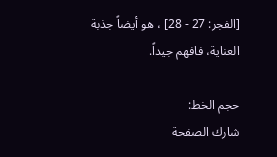[الفجر: 27 - 28] ، هو أيضاً جذبة العناية، فافهم جيداً.

حجم الخط:
شارك الصفحة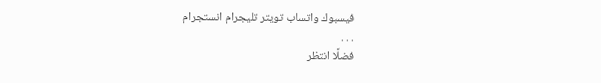فيسبوك واتساب تويتر تليجرام انستجرام
. . .
فضلًا انتظر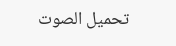تحميل الصوت